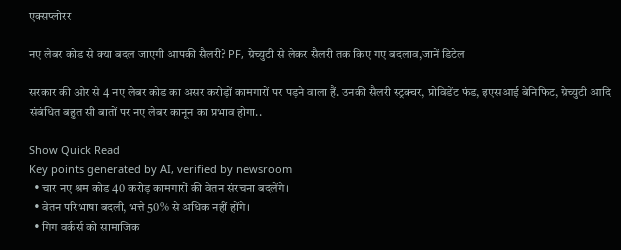एक्सप्लोरर

नए लेबर कोड से क्या बदल जाएगी आपकी सैलरी? PF, ग्रेच्युटी से लेकर सैलरी तक किए गए बदलाव,जानें डिटेल

सरकार की ओर से 4 नए लेबर कोड का असर करोड़ों कामगारों पर पड़ने वाला हैं. उनकी सैलरी स्ट्रक्चर, प्रोविडेंट फंड, इएसआई बेनिफिट, ग्रेच्युटी आदि संबंधित बहुत सी बातों पर नए लेबर कानून का प्रभाव होगा..

Show Quick Read
Key points generated by AI, verified by newsroom
  • चार नए श्रम कोड 40 करोड़ कामगारों की वेतन संरचना बदलेंगे।
  • वेतन परिभाषा बदली, भत्ते 50% से अधिक नहीं होंगे।
  • गिग वर्कर्स को सामाजिक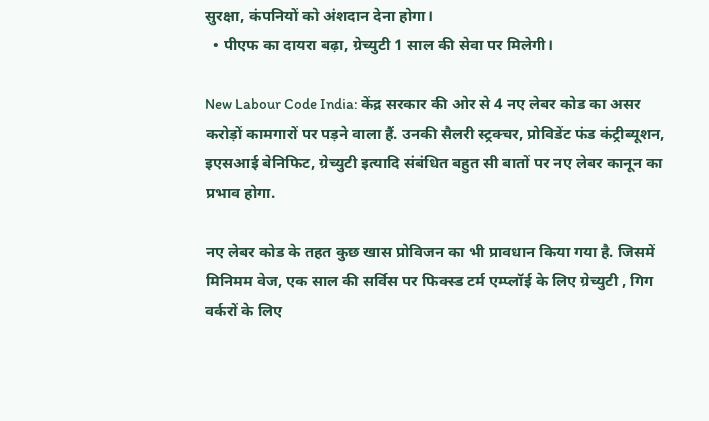सुरक्षा, कंपनियों को अंशदान देना होगा।
  • पीएफ का दायरा बढ़ा, ग्रेच्युटी 1 साल की सेवा पर मिलेगी।

New Labour Code India: केंद्र सरकार की ओर से 4 नए लेबर कोड का असर करोड़ों कामगारों पर पड़ने वाला हैं. उनकी सैलरी स्ट्रक्चर, प्रोविडेंट फंड कंट्रीब्यूशन, इएसआई बेनिफिट, ग्रेच्युटी इत्यादि संबंधित बहुत सी बातों पर नए लेबर कानून का प्रभाव होगा.

नए लेबर कोड के तहत कुछ खास प्रोविजन का भी प्रावधान किया गया है. जिसमें मिनिमम वेज, एक साल की सर्विस पर फिक्स्ड टर्म एम्प्लॉई के लिए ग्रेच्युटी , गिग वर्करों के लिए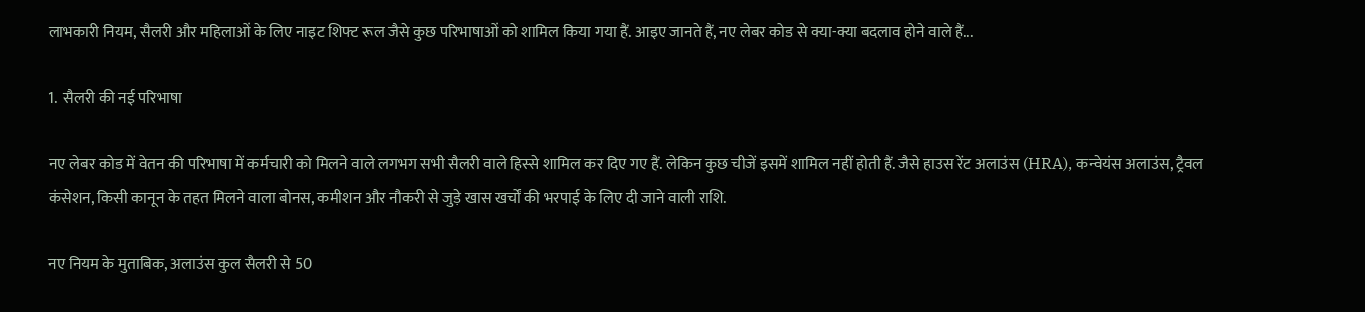लाभकारी नियम, सैलरी और महिलाओं के लिए नाइट शिफ्ट रूल जैसे कुछ परिभाषाओं को शामिल किया गया हैं. आइए जानते हैं, नए लेबर कोड से क्या-क्या बदलाव होने वाले हैं...

1.  सैलरी की नई परिभाषा

नए लेबर कोड में वेतन की परिभाषा में कर्मचारी को मिलने वाले लगभग सभी सैलरी वाले हिस्से शामिल कर दिए गए हैं. लेकिन कुछ चीजें इसमें शामिल नहीं होती हैं. जैसे हाउस रेंट अलाउंस (HRA), कन्वेयंस अलाउंस, ट्रैवल कंसेशन, किसी कानून के तहत मिलने वाला बोनस, कमीशन और नौकरी से जुड़े खास खर्चों की भरपाई के लिए दी जाने वाली राशि.

नए नियम के मुताबिक, अलाउंस कुल सैलरी से 50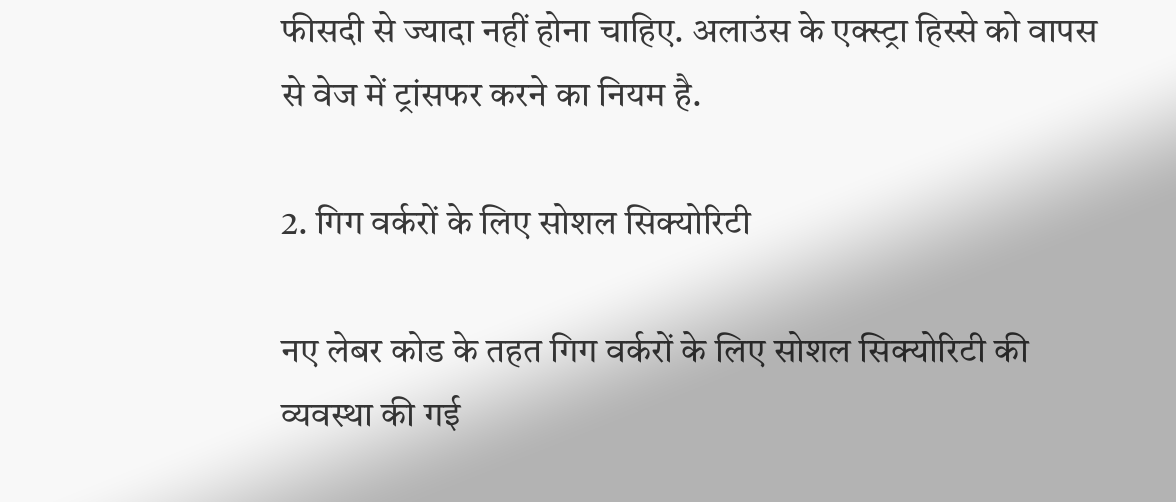फीसदी से ज्यादा नहीं होना चाहिए. अलाउंस के एक्स्ट्रा हिस्से को वापस से वेज में ट्रांसफर करने का नियम है.

2. गिग वर्करों के लिए सोशल सिक्योरिटी

नए लेबर कोड के तहत गिग वर्करों के लिए सोशल सिक्योरिटी की व्यवस्था की गई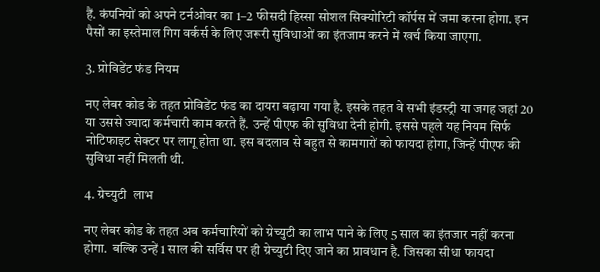हैं. कंपनियों को अपने टर्नओवर का 1–2 फीसदी हिस्सा सोशल सिक्योरिटी कॉर्पस में जमा करना होगा. इन पैसों का इस्तेमाल गिग वर्कर्स के लिए जरूरी सुविधाओं का इंतजाम करने में खर्च किया जाएगा.

3. प्रोविडेंट फंड नियम

नए लेबर कोड के तहत प्रोविडेंट फंड का दायरा बढ़ाया गया है. इसके तहत वे सभी इंडस्ट्री या जगह जहां 20 या उससे ज्यादा कर्मचारी काम करते हैं. उन्हें पीएफ की सुविधा देनी होगी. इससे पहले यह नियम सिर्फ नोटिफाइट सेक्टर पर लागू होता था. इस बदलाव से बहुत से कामगारों को फायदा होगा, जिन्हें पीएफ की सुविधा नहीं मिलती थी.

4. ग्रेच्‍युटी  लाभ

नए लेबर कोड के तहत अब कर्मचारियों को ग्रेच्‍युटी का लाभ पाने के लिए 5 साल का इंतजार नहीं करना होगा.  बल्कि उन्हें 1 साल की सर्विस पर ही ग्रेच्‍युटी दिए जाने का प्रावधान है. जिसका सीधा फायदा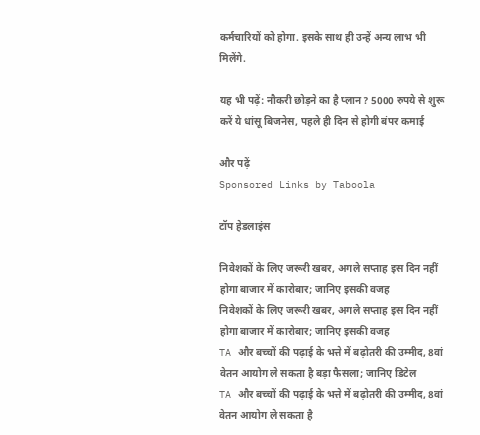कर्मचारियों को होगा. इसके साथ ही उन्हें अन्य लाभ भी मिलेंगे.

यह भी पढ़ें: नौकरी छोड़ने का है प्लान? 5000 रुपये से शुरू करें ये धांसू बिजनेस, पहले ही दिन से होगी बंपर कमाई

और पढ़ें
Sponsored Links by Taboola

टॉप हेडलाइंस

निवेशकों के लिए जरूरी खबर, अगले सप्ताह इस दिन नहीं होगा बाजार में कारोबार; जानिए इसकी वजह
निवेशकों के लिए जरूरी खबर, अगले सप्ताह इस दिन नहीं होगा बाजार में कारोबार; जानिए इसकी वजह
TA और बच्चों की पढ़ाई के भत्ते में बढ़ोतरी की उम्मीद, 8वां वेतन आयोग ले सकता है बड़ा फैसला; जानिए डिटेल
TA और बच्चों की पढ़ाई के भत्ते में बढ़ोतरी की उम्मीद, 8वां वेतन आयोग ले सकता है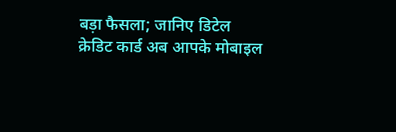बड़ा फैसला; जानिए डिटेल
क्रेडिट कार्ड अब आपके मोबाइल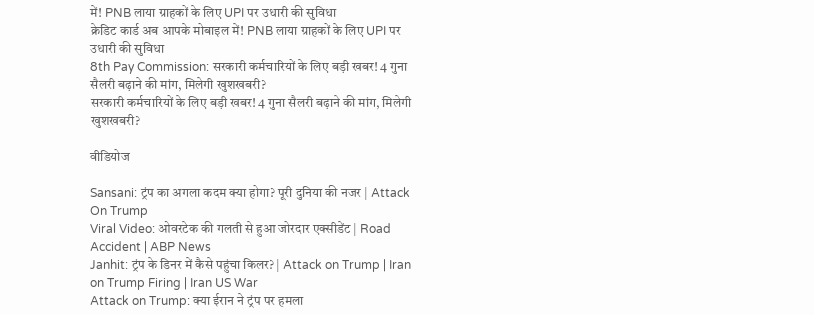में! PNB लाया ग्राहकों के लिए UPI पर उधारी की सुविधा
क्रेडिट कार्ड अब आपके मोबाइल में! PNB लाया ग्राहकों के लिए UPI पर उधारी की सुविधा
8th Pay Commission: सरकारी कर्मचारियों के लिए बड़ी खबर! 4 गुना सैलरी बढ़ाने की मांग, मिलेगी खुशखबरी?
सरकारी कर्मचारियों के लिए बड़ी खबर! 4 गुना सैलरी बढ़ाने की मांग, मिलेगी खुशखबरी?

वीडियोज

Sansani: ट्रंप का अगला कदम क्या होगा? पूरी दुनिया की नजर | Attack On Trump
Viral Video: ओवरटेक की गलती से हुआ जोरदार एक्सीडेंट | Road Accident | ABP News
Janhit: ट्रंप के डिनर में कैसे पहुंचा किलर? | Attack on Trump | Iran on Trump Firing | Iran US War
Attack on Trump: क्या ईरान ने ट्रंप पर हमला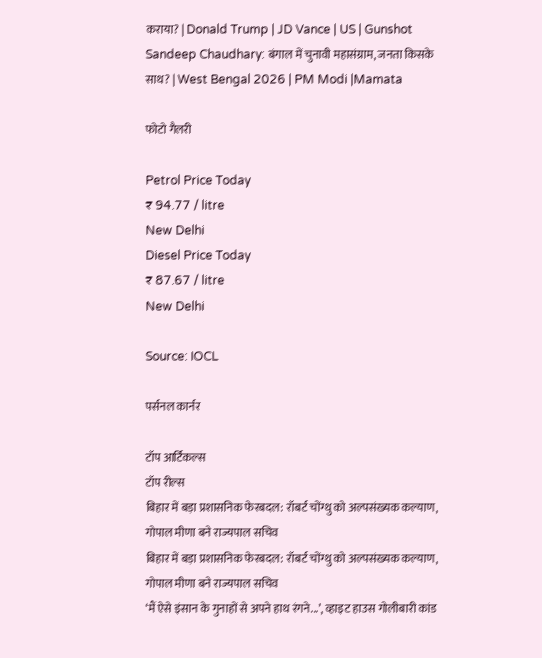कराया? | Donald Trump | JD Vance | US | Gunshot
Sandeep Chaudhary: बंगाल में चुनावी महासंग्राम, जनता किसके साथ? | West Bengal 2026 | PM Modi |Mamata

फोटो गैलरी

Petrol Price Today
₹ 94.77 / litre
New Delhi
Diesel Price Today
₹ 87.67 / litre
New Delhi

Source: IOCL

पर्सनल कार्नर

टॉप आर्टिकल्स
टॉप रील्स
बिहार में बड़ा प्रशासनिक फेरबदल: रॉबर्ट चोंग्थु को अल्पसंख्यक कल्याण, गोपाल मीणा बने राज्यपाल सचिव
बिहार में बड़ा प्रशासनिक फेरबदल: रॉबर्ट चोंग्थु को अल्पसंख्यक कल्याण, गोपाल मीणा बने राज्यपाल सचिव
‘मैं ऐसे इंसान के गुनाहों से अपने हाथ रंगने...’, व्हाइट हाउस गोलीबारी कांड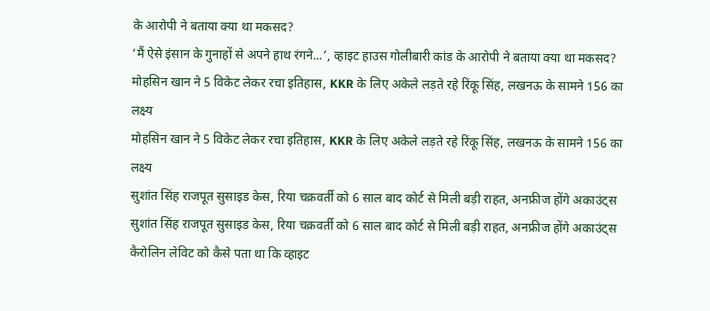के आरोपी ने बताया क्या था मकसद?
‘मैं ऐसे इंसान के गुनाहों से अपने हाथ रंगने...’, व्हाइट हाउस गोलीबारी कांड के आरोपी ने बताया क्या था मकसद?
मोहसिन खान ने 5 विकेट लेकर रचा इतिहास, KKR के लिए अकेले लड़ते रहे रिंकू सिंह, लखनऊ के सामने 156 का लक्ष्य
मोहसिन खान ने 5 विकेट लेकर रचा इतिहास, KKR के लिए अकेले लड़ते रहे रिंकू सिंह, लखनऊ के सामने 156 का लक्ष्य
सुशांत सिंह राजपूत सुसाइड केस, रिया चक्रवर्ती को 6 साल बाद कोर्ट से मिली बड़ी राहत, अनफ्रीज होंगे अकाउंट्स
सुशांत सिंह राजपूत सुसाइड केस, रिया चक्रवर्ती को 6 साल बाद कोर्ट से मिली बड़ी राहत, अनफ्रीज होंगे अकाउंट्स
कैरोलिन लेविट को कैसे पता था कि व्हाइट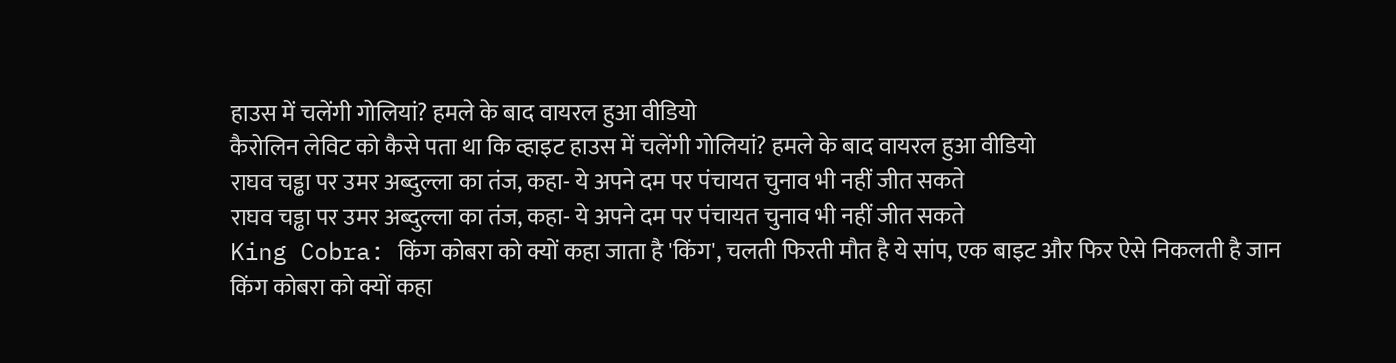हाउस में चलेंगी गोलियां? हमले के बाद वायरल हुआ वीडियो
कैरोलिन लेविट को कैसे पता था कि व्हाइट हाउस में चलेंगी गोलियां? हमले के बाद वायरल हुआ वीडियो
राघव चड्ढा पर उमर अब्दुल्ला का तंज, कहा- ये अपने दम पर पंचायत चुनाव भी नहीं जीत सकते
राघव चड्ढा पर उमर अब्दुल्ला का तंज, कहा- ये अपने दम पर पंचायत चुनाव भी नहीं जीत सकते
King Cobra: किंग कोबरा को क्यों कहा जाता है 'किंग', चलती फिरती मौत है ये सांप, एक बाइट और फिर ऐसे निकलती है जान
किंग कोबरा को क्यों कहा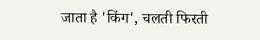जाता है 'किंग', चलती फिरती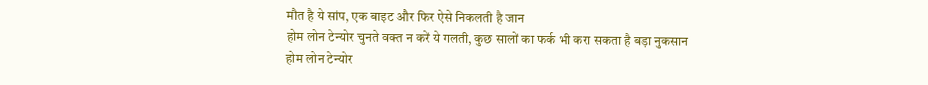मौत है ये सांप, एक बाइट और फिर ऐसे निकलती है जान
होम लोन टेन्योर चुनते वक्त न करें ये गलती, कुछ सालों का फर्क भी करा सकता है बड़ा नुकसान
होम लोन टेन्योर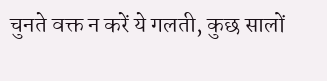चुनते वक्त न करें ये गलती, कुछ सालों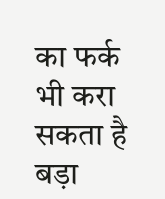का फर्क भी करा सकता है बड़ा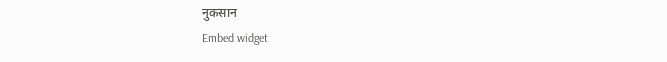नुकसान
Embed widget